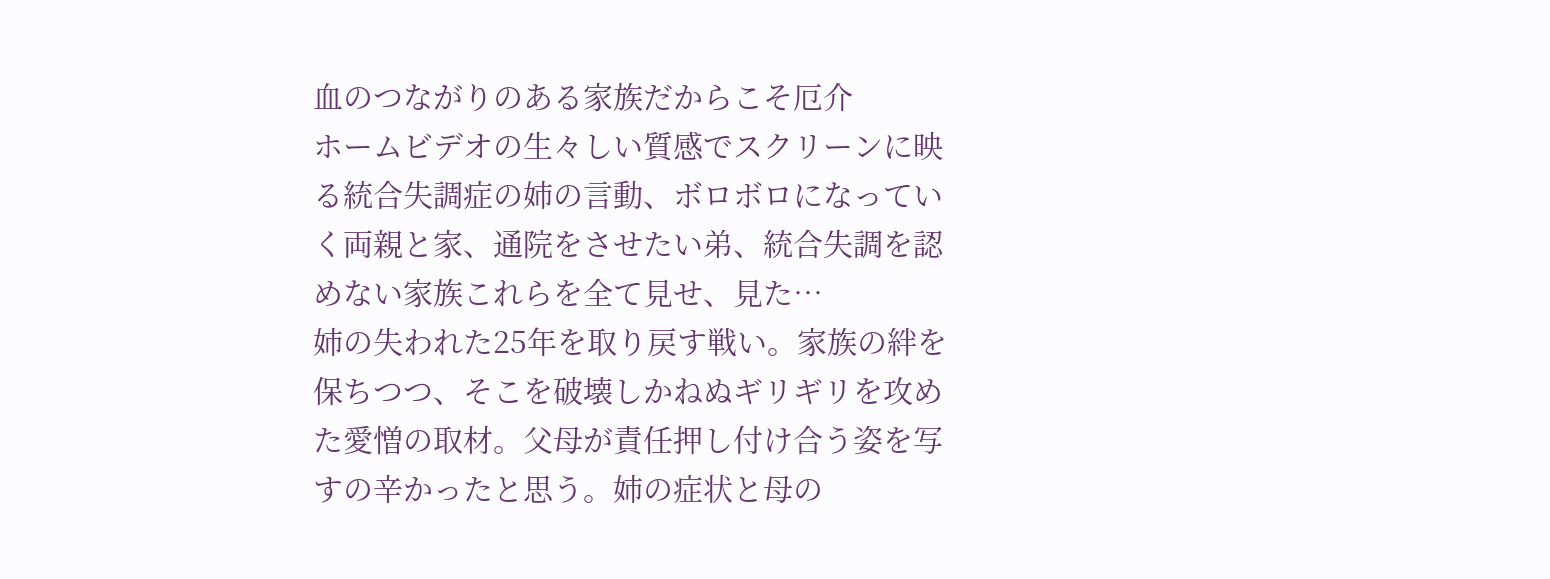血のつながりのある家族だからこそ厄介
ホームビデオの生々しい質感でスクリーンに映る統合失調症の姉の言動、ボロボロになっていく両親と家、通院をさせたい弟、統合失調を認めない家族これらを全て見せ、見た…
姉の失われた25年を取り戻す戦い。家族の絆を保ちつつ、そこを破壊しかねぬギリギリを攻めた愛憎の取材。父母が責任押し付け合う姿を写すの辛かったと思う。姉の症状と母の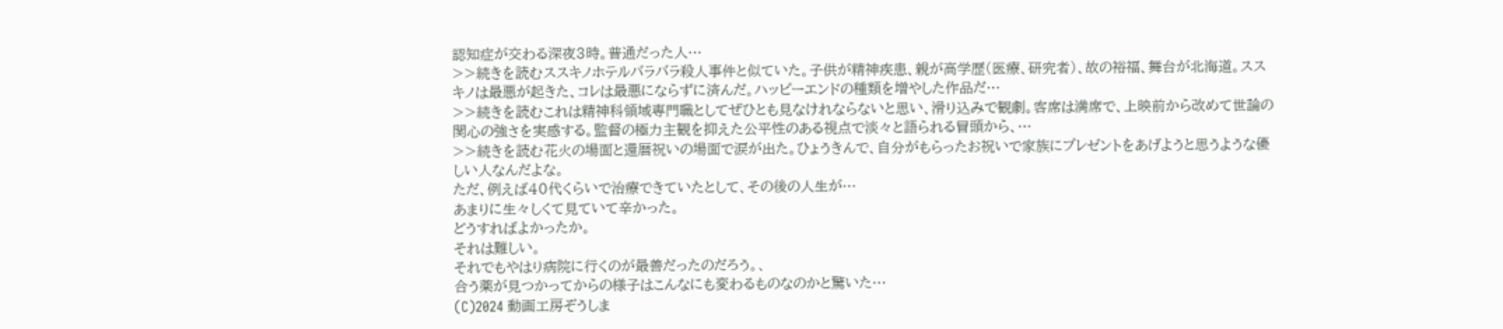認知症が交わる深夜3時。普通だった人…
>>続きを読むススキノホテルバラバラ殺人事件と似ていた。子供が精神疾患、親が高学歴(医療、研究者)、故の裕福、舞台が北海道。ススキノは最悪が起きた、コレは最悪にならずに済んだ。ハッピーエンドの種類を増やした作品だ…
>>続きを読むこれは精神科領域専門職としてぜひとも見なけれならないと思い、滑り込みで観劇。客席は満席で、上映前から改めて世論の関心の強さを実感する。監督の極力主観を抑えた公平性のある視点で淡々と語られる冒頭から、…
>>続きを読む花火の場面と還暦祝いの場面で涙が出た。ひょうきんで、自分がもらったお祝いで家族にプレゼントをあげようと思うような優しい人なんだよな。
ただ、例えば40代くらいで治療できていたとして、その後の人生が…
あまりに生々しくて見ていて辛かった。
どうすればよかったか。
それは難しい。
それでもやはり病院に行くのが最善だったのだろう。、
合う薬が見つかってからの様子はこんなにも変わるものなのかと驚いた…
(C)2024 動画工房ぞうしま